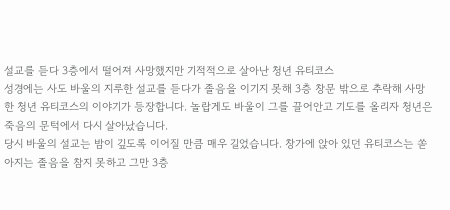설교를 듣다 3층에서 떨어져 사망했지만 기적적으로 살아난 청년 유티코스
성경에는 사도 바울의 지루한 설교를 듣다가 졸음을 이기지 못해 3층 창문 밖으로 추락해 사망한 청년 유티코스의 이야기가 등장합니다. 놀랍게도 바울이 그를 끌어안고 기도를 올리자 청년은 죽음의 문턱에서 다시 살아났습니다.
당시 바울의 설교는 밤이 깊도록 이어질 만큼 매우 길었습니다. 창가에 앉아 있던 유티코스는 쏟아지는 졸음을 참지 못하고 그만 3층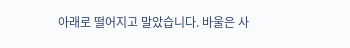아래로 떨어지고 말았습니다. 바울은 사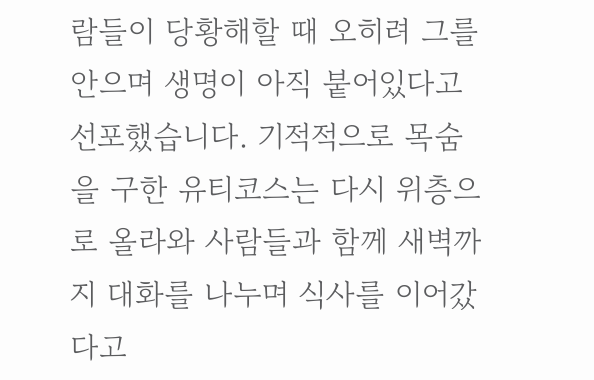람들이 당황해할 때 오히려 그를 안으며 생명이 아직 붙어있다고 선포했습니다. 기적적으로 목숨을 구한 유티코스는 다시 위층으로 올라와 사람들과 함께 새벽까지 대화를 나누며 식사를 이어갔다고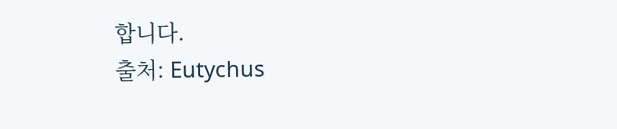합니다.
출처: Eutychus